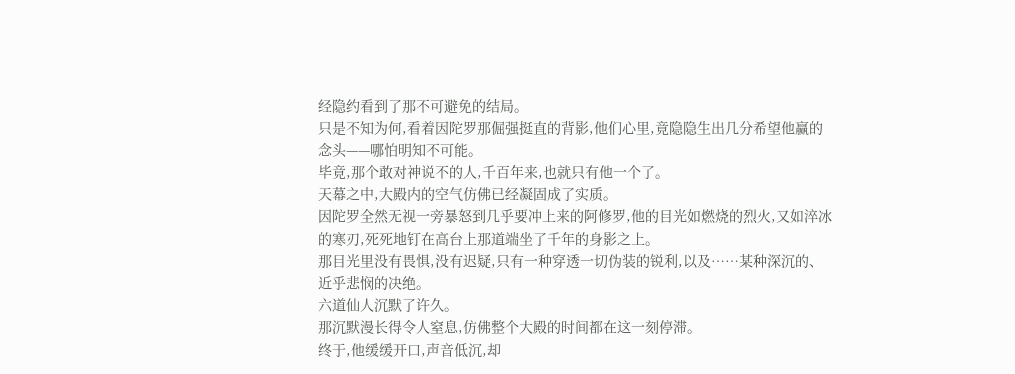经隐约看到了那不可避免的结局。
只是不知为何,看着因陀罗那倔强挺直的背影,他们心里,竟隐隐生出几分希望他赢的念头——哪怕明知不可能。
毕竟,那个敢对神说不的人,千百年来,也就只有他一个了。
天幕之中,大殿内的空气仿佛已经凝固成了实质。
因陀罗全然无视一旁暴怒到几乎要冲上来的阿修罗,他的目光如燃烧的烈火,又如淬冰的寒刃,死死地钉在高台上那道端坐了千年的身影之上。
那目光里没有畏惧,没有迟疑,只有一种穿透一切伪装的锐利,以及……某种深沉的、近乎悲悯的决绝。
六道仙人沉默了许久。
那沉默漫长得令人窒息,仿佛整个大殿的时间都在这一刻停滞。
终于,他缓缓开口,声音低沉,却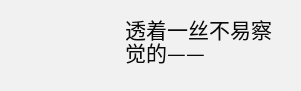透着一丝不易察觉的——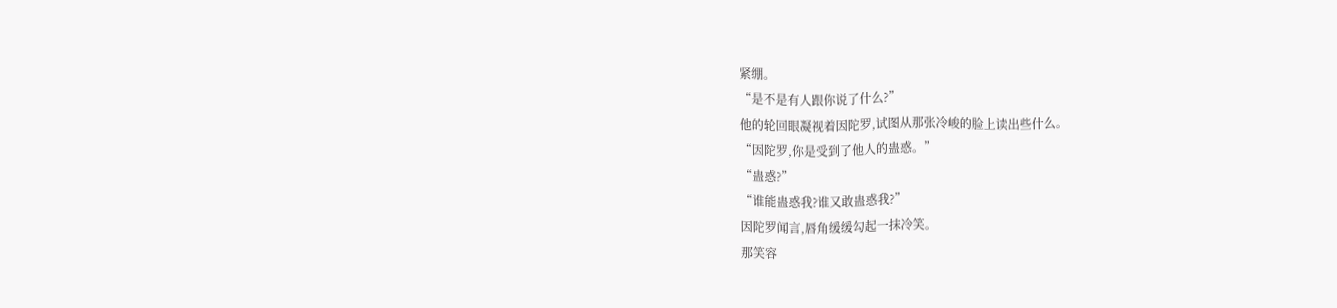紧绷。
“是不是有人跟你说了什么?”
他的轮回眼凝视着因陀罗,试图从那张冷峻的脸上读出些什么。
“因陀罗,你是受到了他人的蛊惑。”
“蛊惑?”
“谁能蛊惑我?谁又敢蛊惑我?”
因陀罗闻言,唇角缓缓勾起一抹冷笑。
那笑容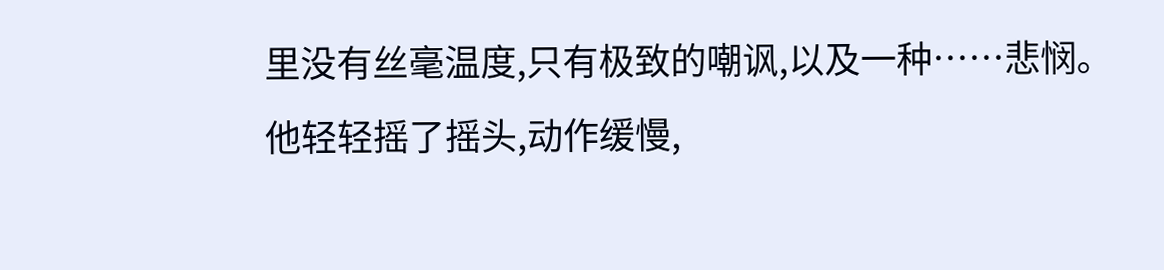里没有丝毫温度,只有极致的嘲讽,以及一种……悲悯。
他轻轻摇了摇头,动作缓慢,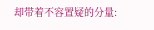却带着不容置疑的分量: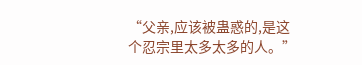“父亲,应该被蛊惑的,是这个忍宗里太多太多的人。”